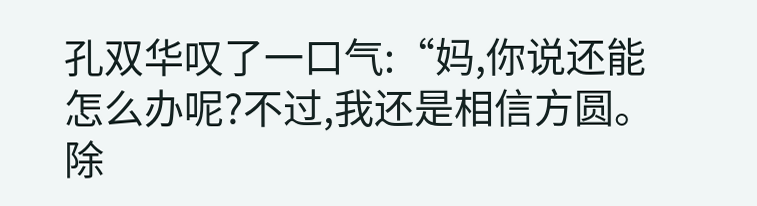孔双华叹了一口气:“妈,你说还能怎么办呢?不过,我还是相信方圆。除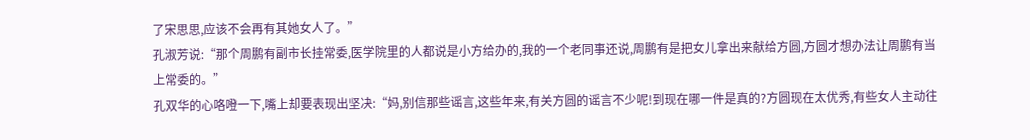了宋思思,应该不会再有其她女人了。”
孔淑芳说:“那个周鹏有副市长挂常委,医学院里的人都说是小方给办的,我的一个老同事还说,周鹏有是把女儿拿出来献给方圆,方圆才想办法让周鹏有当上常委的。”
孔双华的心咯噔一下,嘴上却要表现出坚决:“妈,别信那些谣言,这些年来,有关方圆的谣言不少呢!到现在哪一件是真的?方圆现在太优秀,有些女人主动往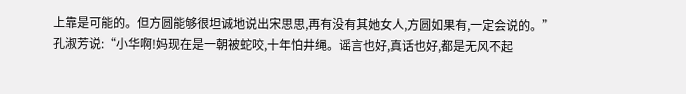上靠是可能的。但方圆能够很坦诚地说出宋思思,再有没有其她女人,方圆如果有,一定会说的。”
孔淑芳说:“小华啊!妈现在是一朝被蛇咬,十年怕井绳。谣言也好,真话也好,都是无风不起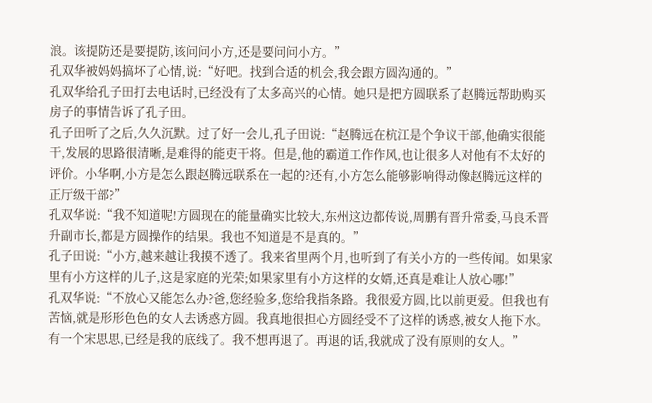浪。该提防还是要提防,该问问小方,还是要问问小方。”
孔双华被妈妈搞坏了心情,说:“好吧。找到合适的机会,我会跟方圆沟通的。”
孔双华给孔子田打去电话时,已经没有了太多高兴的心情。她只是把方圆联系了赵腾远帮助购买房子的事情告诉了孔子田。
孔子田听了之后,久久沉默。过了好一会儿,孔子田说:“赵腾远在杭江是个争议干部,他确实很能干,发展的思路很清晰,是难得的能吏干将。但是,他的霸道工作作风,也让很多人对他有不太好的评价。小华啊,小方是怎么跟赵腾远联系在一起的?还有,小方怎么能够影响得动像赵腾远这样的正厅级干部?”
孔双华说:“我不知道呢!方圆现在的能量确实比较大,东州这边都传说,周鹏有晋升常委,马良禾晋升副市长,都是方圆操作的结果。我也不知道是不是真的。”
孔子田说:“小方,越来越让我摸不透了。我来省里两个月,也听到了有关小方的一些传闻。如果家里有小方这样的儿子,这是家庭的光荣;如果家里有小方这样的女婿,还真是难让人放心哪!”
孔双华说:“不放心又能怎么办?爸,您经验多,您给我指条路。我很爱方圆,比以前更爱。但我也有苦恼,就是形形色色的女人去诱惑方圆。我真地很担心方圆经受不了这样的诱惑,被女人拖下水。有一个宋思思,已经是我的底线了。我不想再退了。再退的话,我就成了没有原则的女人。”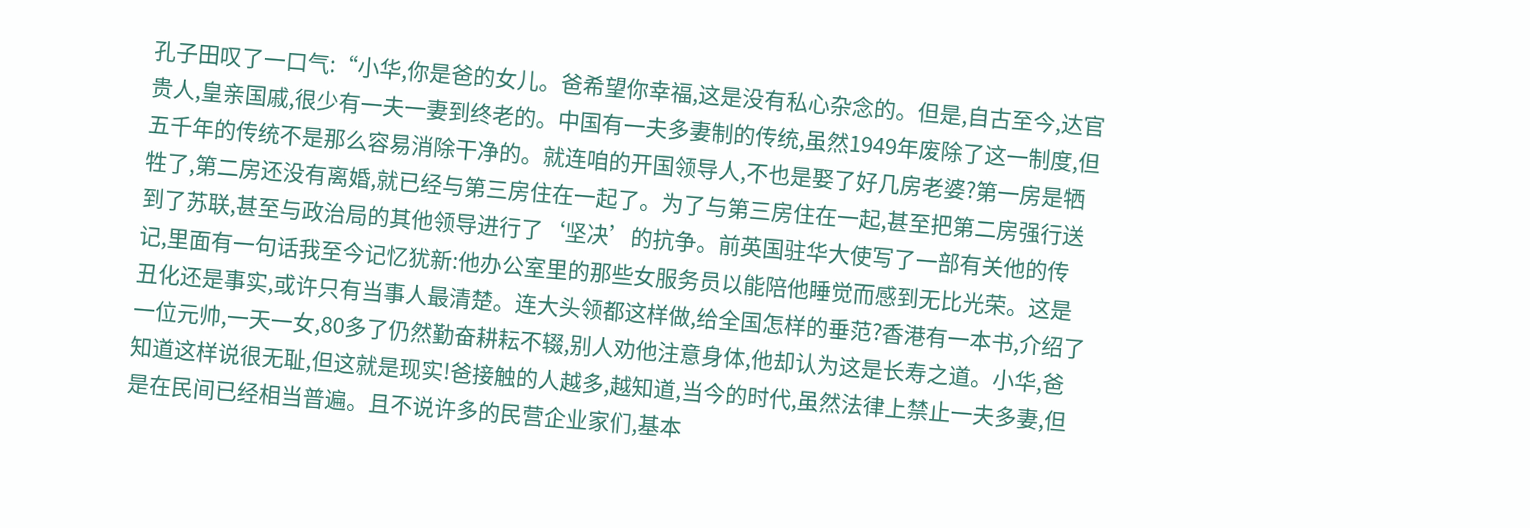孔子田叹了一口气:“小华,你是爸的女儿。爸希望你幸福,这是没有私心杂念的。但是,自古至今,达官贵人,皇亲国戚,很少有一夫一妻到终老的。中国有一夫多妻制的传统,虽然1949年废除了这一制度,但五千年的传统不是那么容易消除干净的。就连咱的开国领导人,不也是娶了好几房老婆?第一房是牺牲了,第二房还没有离婚,就已经与第三房住在一起了。为了与第三房住在一起,甚至把第二房强行送到了苏联,甚至与政治局的其他领导进行了‘坚决’的抗争。前英国驻华大使写了一部有关他的传记,里面有一句话我至今记忆犹新:他办公室里的那些女服务员以能陪他睡觉而感到无比光荣。这是丑化还是事实,或许只有当事人最清楚。连大头领都这样做,给全国怎样的垂范?香港有一本书,介绍了一位元帅,一天一女,80多了仍然勤奋耕耘不辍,别人劝他注意身体,他却认为这是长寿之道。小华,爸知道这样说很无耻,但这就是现实!爸接触的人越多,越知道,当今的时代,虽然法律上禁止一夫多妻,但是在民间已经相当普遍。且不说许多的民营企业家们,基本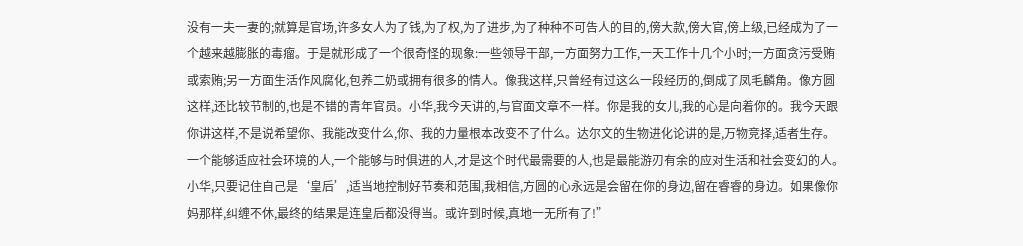没有一夫一妻的;就算是官场,许多女人为了钱,为了权,为了进步,为了种种不可告人的目的,傍大款,傍大官,傍上级,已经成为了一个越来越膨胀的毒瘤。于是就形成了一个很奇怪的现象:一些领导干部,一方面努力工作,一天工作十几个小时;一方面贪污受贿或索贿;另一方面生活作风腐化,包养二奶或拥有很多的情人。像我这样,只曾经有过这么一段经历的,倒成了凤毛麟角。像方圆这样,还比较节制的,也是不错的青年官员。小华,我今天讲的,与官面文章不一样。你是我的女儿,我的心是向着你的。我今天跟你讲这样,不是说希望你、我能改变什么,你、我的力量根本改变不了什么。达尔文的生物进化论讲的是,万物竞择,适者生存。一个能够适应社会环境的人,一个能够与时俱进的人,才是这个时代最需要的人,也是最能游刃有余的应对生活和社会变幻的人。小华,只要记住自己是‘皇后’,适当地控制好节奏和范围,我相信,方圆的心永远是会留在你的身边,留在睿睿的身边。如果像你妈那样,纠缠不休,最终的结果是连皇后都没得当。或许到时候,真地一无所有了!”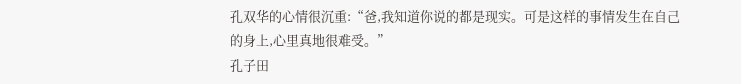孔双华的心情很沉重:“爸,我知道你说的都是现实。可是这样的事情发生在自己的身上,心里真地很难受。”
孔子田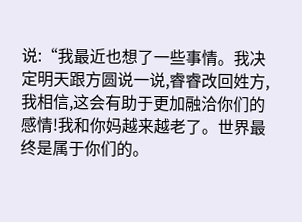说:“我最近也想了一些事情。我决定明天跟方圆说一说,睿睿改回姓方,我相信,这会有助于更加融洽你们的感情!我和你妈越来越老了。世界最终是属于你们的。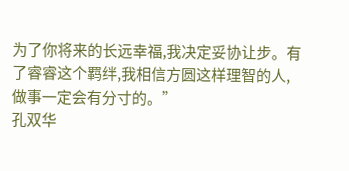为了你将来的长远幸福,我决定妥协让步。有了睿睿这个羁绊,我相信方圆这样理智的人,做事一定会有分寸的。”
孔双华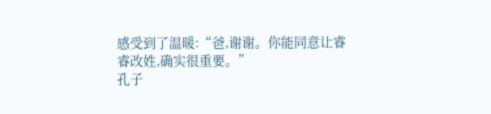感受到了温暖:“爸,谢谢。你能同意让睿睿改姓,确实很重要。”
孔子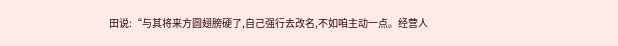田说:“与其将来方圆翅膀硬了,自己强行去改名,不如咱主动一点。经营人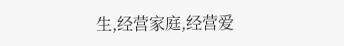生,经营家庭,经营爱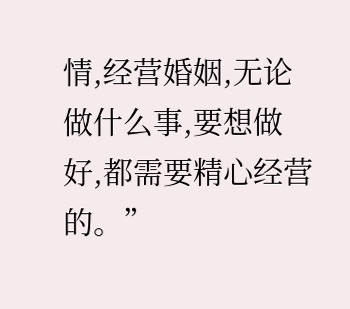情,经营婚姻,无论做什么事,要想做好,都需要精心经营的。”